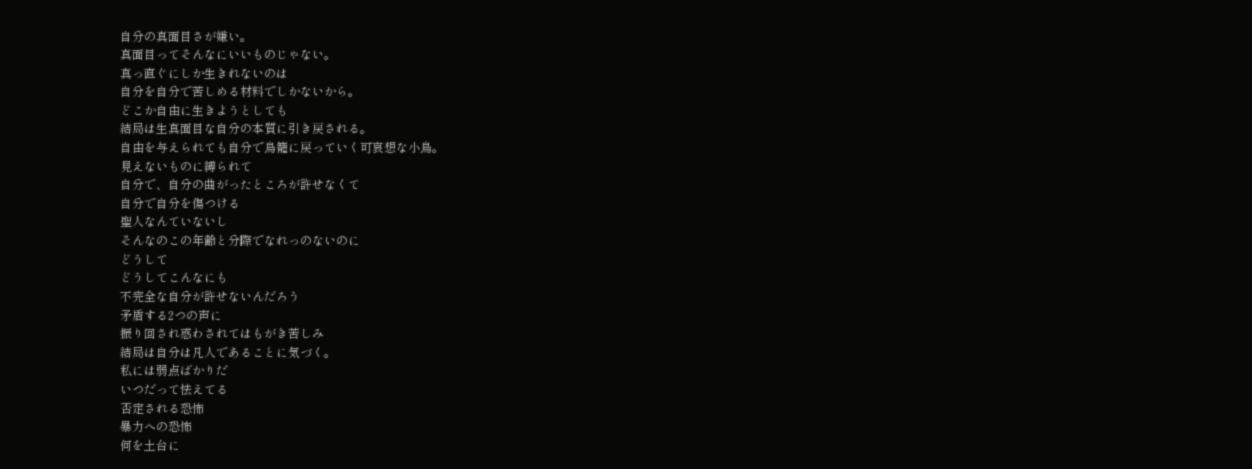自分の真面目さが嫌い。
真面目ってそんなにいいものじゃない。
真っ直ぐにしか生きれないのは
自分を自分で苦しめる材料でしかないから。
どこか自由に生きようとしても
結局は生真面目な自分の本質に引き戻される。
自由を与えられても自分で鳥籠に戻っていく可哀想な小鳥。
見えないものに縛られて
自分で、自分の曲がったところが許せなくて
自分で自分を傷つける
聖人なんていないし
そんなのこの年齢と分際でなれっのないのに
どうして
どうしてこんなにも
不完全な自分が許せないんだろう
矛盾する2つの声に
振り回され惑わされてはもがき苦しみ
結局は自分は凡人であることに気づく。
私には弱点ばかりだ
いつだって怯えてる
否定される恐怖
暴力への恐怖
何を土台に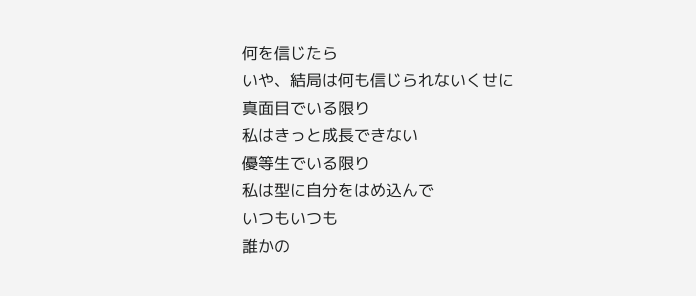何を信じたら
いや、結局は何も信じられないくせに
真面目でいる限り
私はきっと成長できない
優等生でいる限り
私は型に自分をはめ込んで
いつもいつも
誰かの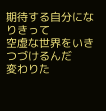期待する自分になりきって
空虚な世界をいきつづけるんだ
変わりた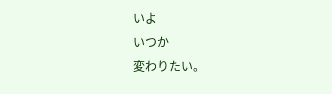いよ
いつか
変わりたい。